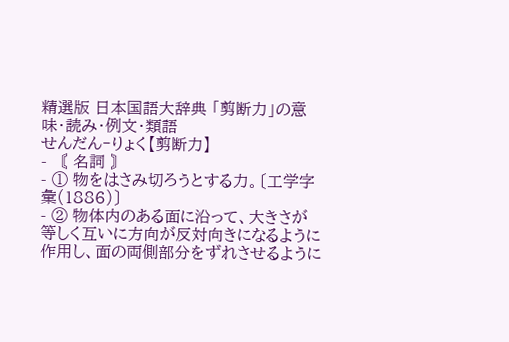精選版 日本国語大辞典 「剪断力」の意味・読み・例文・類語
せんだん‐りょく【剪断力】
- 〘 名詞 〙
- ① 物をはさみ切ろうとする力。〔工学字彙(1886)〕
- ② 物体内のある面に沿って、大きさが等しく互いに方向が反対向きになるように作用し、面の両側部分をずれさせるように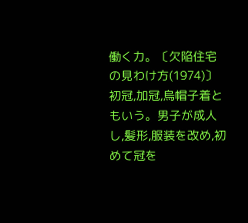働く力。〔欠陥住宅の見わけ方(1974)〕
初冠,加冠,烏帽子着ともいう。男子が成人し,髪形,服装を改め,初めて冠を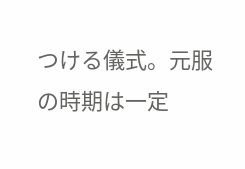つける儀式。元服の時期は一定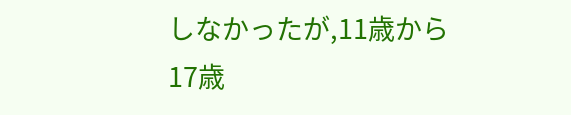しなかったが,11歳から 17歳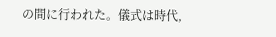の間に行われた。儀式は時代,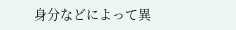身分などによって異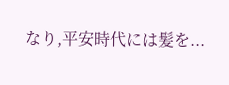なり,平安時代には髪を...